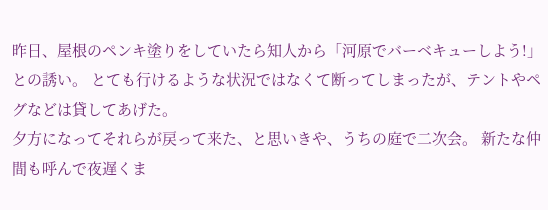昨日、屋根のペンキ塗りをしていたら知人から「河原でバーベキューしよう!」との誘い。 とても行けるような状況ではなくて断ってしまったが、テントやペグなどは貸してあげた。
夕方になってそれらが戻って来た、と思いきや、うちの庭で二次会。 新たな仲間も呼んで夜遅くま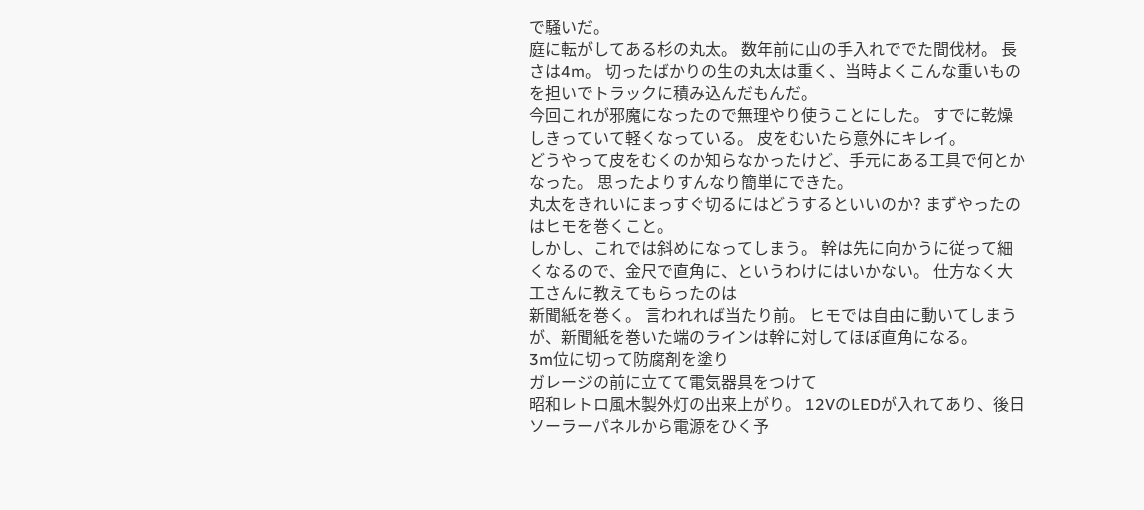で騒いだ。
庭に転がしてある杉の丸太。 数年前に山の手入れででた間伐材。 長さは4m。 切ったばかりの生の丸太は重く、当時よくこんな重いものを担いでトラックに積み込んだもんだ。
今回これが邪魔になったので無理やり使うことにした。 すでに乾燥しきっていて軽くなっている。 皮をむいたら意外にキレイ。
どうやって皮をむくのか知らなかったけど、手元にある工具で何とかなった。 思ったよりすんなり簡単にできた。
丸太をきれいにまっすぐ切るにはどうするといいのか? まずやったのはヒモを巻くこと。
しかし、これでは斜めになってしまう。 幹は先に向かうに従って細くなるので、金尺で直角に、というわけにはいかない。 仕方なく大工さんに教えてもらったのは
新聞紙を巻く。 言われれば当たり前。 ヒモでは自由に動いてしまうが、新聞紙を巻いた端のラインは幹に対してほぼ直角になる。
3m位に切って防腐剤を塗り
ガレージの前に立てて電気器具をつけて
昭和レトロ風木製外灯の出来上がり。 12VのLEDが入れてあり、後日ソーラーパネルから電源をひく予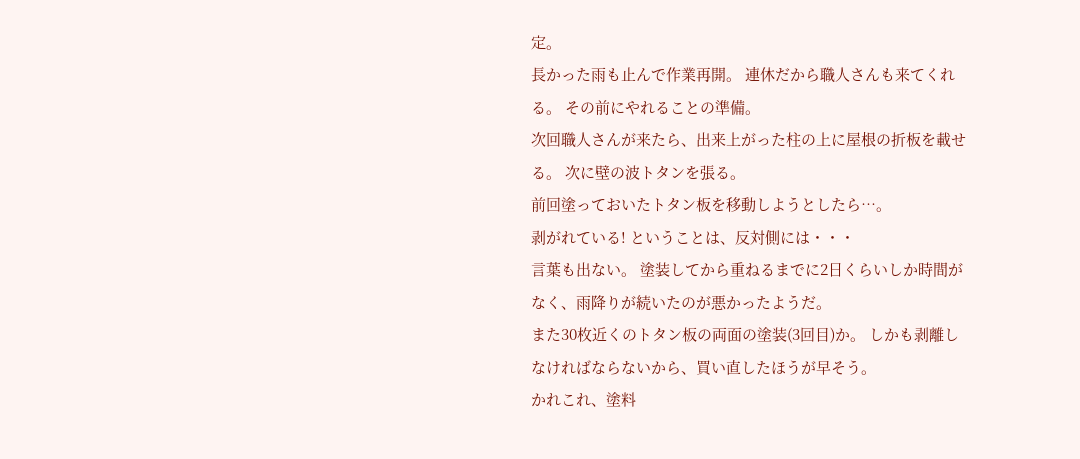定。
長かった雨も止んで作業再開。 連休だから職人さんも来てくれる。 その前にやれることの準備。
次回職人さんが来たら、出来上がった柱の上に屋根の折板を載せる。 次に壁の波トタンを張る。
前回塗っておいたトタン板を移動しようとしたら…。
剥がれている! ということは、反対側には・・・
言葉も出ない。 塗装してから重ねるまでに2日くらいしか時間がなく、雨降りが続いたのが悪かったようだ。
また30枚近くのトタン板の両面の塗装(3回目)か。 しかも剥離しなければならないから、買い直したほうが早そう。
かれこれ、塗料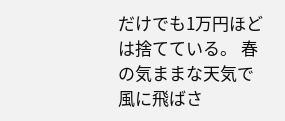だけでも1万円ほどは捨てている。 春の気ままな天気で風に飛ばさ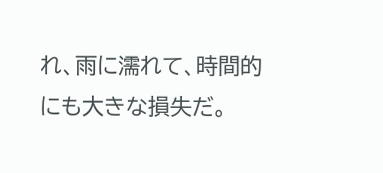れ、雨に濡れて、時間的にも大きな損失だ。